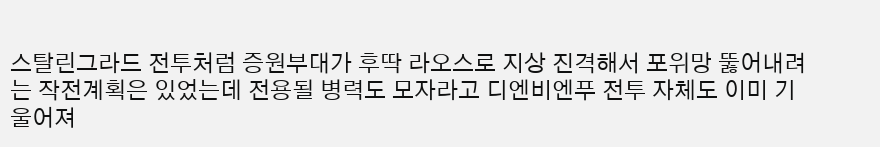스탈린그라드 전투처럼 증원부대가 후딱 라오스로 지상 진격해서 포위망 뚫어내려는 작전계획은 있었는데 전용될 병력도 모자라고 디엔비엔푸 전투 자체도 이미 기울어져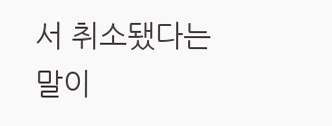서 취소됐다는 말이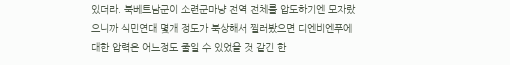있더라. 북베트남군이 소련군마냥 전역 전체를 압도하기엔 모자랐으니까 식민연대 몇개 정도가 북상해서 찔러봤으면 디엔비엔푸에 대한 압력은 어느정도 줄일 수 있었을 것 같긴 한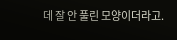데 잘 안 풀린 모양이더라고.